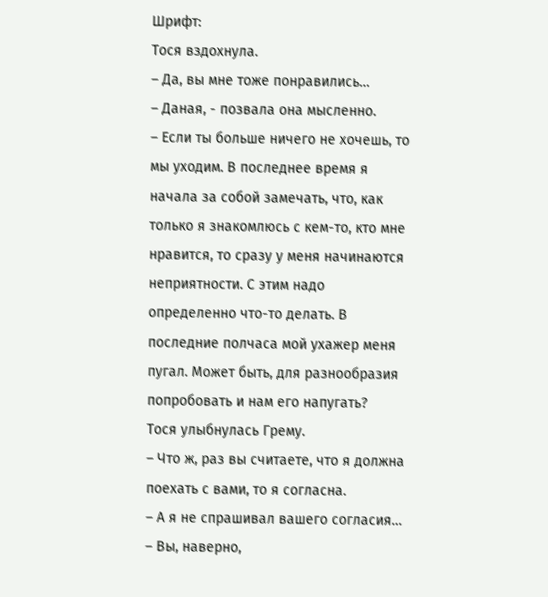Шрифт:
Тося вздохнула.
– Да, вы мне тоже понравились…
– Даная, - позвала она мысленно.
– Если ты больше ничего не хочешь, то мы уходим. В последнее время я начала за собой замечать, что, как только я знакомлюсь с кем-то, кто мне нравится, то сразу у меня начинаются неприятности. С этим надо определенно что-то делать. В последние полчаса мой ухажер меня пугал. Может быть, для разнообразия попробовать и нам его напугать?
Тося улыбнулась Грему.
– Что ж, раз вы считаете, что я должна поехать с вами, то я согласна.
– А я не спрашивал вашего согласия…
– Вы, наверно,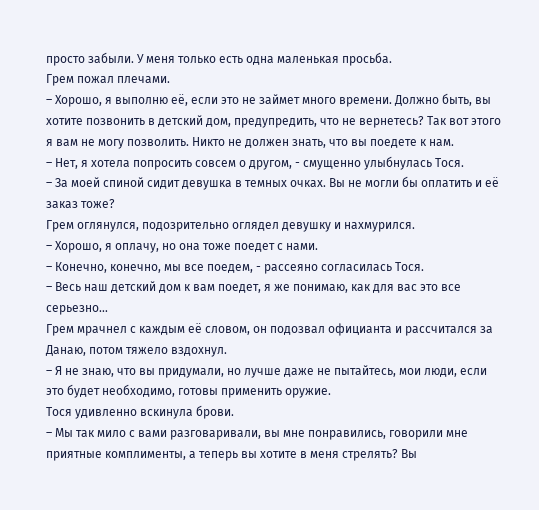просто забыли. У меня только есть одна маленькая просьба.
Грем пожал плечами.
– Хорошо, я выполню её, если это не займет много времени. Должно быть, вы хотите позвонить в детский дом, предупредить, что не вернетесь? Так вот этого я вам не могу позволить. Никто не должен знать, что вы поедете к нам.
– Нет, я хотела попросить совсем о другом, - смущенно улыбнулась Тося.
– За моей спиной сидит девушка в темных очках. Вы не могли бы оплатить и её заказ тоже?
Грем оглянулся, подозрительно оглядел девушку и нахмурился.
– Хорошо, я оплачу, но она тоже поедет с нами.
– Конечно, конечно, мы все поедем, - рассеяно согласилась Тося.
– Весь наш детский дом к вам поедет, я же понимаю, как для вас это все серьезно…
Грем мрачнел с каждым её словом, он подозвал официанта и рассчитался за Данаю, потом тяжело вздохнул.
– Я не знаю, что вы придумали, но лучше даже не пытайтесь, мои люди, если это будет необходимо, готовы применить оружие.
Тося удивленно вскинула брови.
– Мы так мило с вами разговаривали, вы мне понравились, говорили мне приятные комплименты, а теперь вы хотите в меня стрелять? Вы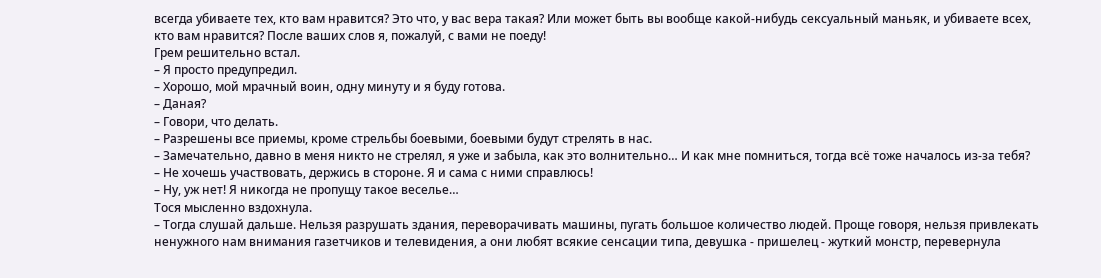всегда убиваете тех, кто вам нравится? Это что, у вас вера такая? Или может быть вы вообще какой-нибудь сексуальный маньяк, и убиваете всех, кто вам нравится? После ваших слов я, пожалуй, с вами не поеду!
Грем решительно встал.
– Я просто предупредил.
– Хорошо, мой мрачный воин, одну минуту и я буду готова.
– Даная?
– Говори, что делать.
– Разрешены все приемы, кроме стрельбы боевыми, боевыми будут стрелять в нас.
– Замечательно, давно в меня никто не стрелял, я уже и забыла, как это волнительно… И как мне помниться, тогда всё тоже началось из-за тебя?
– Не хочешь участвовать, держись в стороне. Я и сама с ними справлюсь!
– Ну, уж нет! Я никогда не пропущу такое веселье…
Тося мысленно вздохнула.
– Тогда слушай дальше. Нельзя разрушать здания, переворачивать машины, пугать большое количество людей. Проще говоря, нельзя привлекать ненужного нам внимания газетчиков и телевидения, а они любят всякие сенсации типа, девушка - пришелец - жуткий монстр, перевернула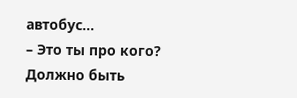автобус…
– Это ты про кого? Должно быть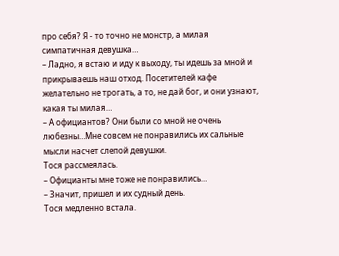про себя? Я - то точно не монстр, а милая симпатичная девушка…
– Ладно, я встаю и иду к выходу, ты идешь за мной и прикрываешь наш отход. Посетителей кафе желательно не трогать, а то, не дай бог, и они узнают, какая ты милая…
– А официантов? Они были со мной не очень любезны…Мне совсем не понравились их сальные мысли насчет слепой девушки.
Тося рассмеялась.
– Официанты мне тоже не понравились…
– Значит, пришел и их судный день.
Тося медленно встала.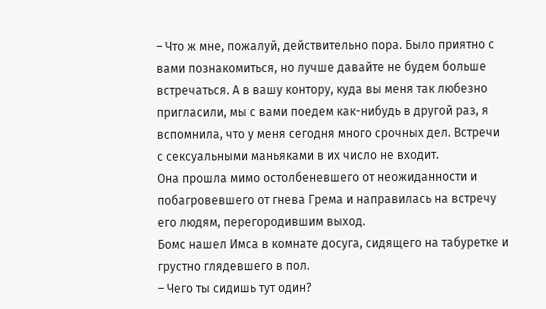– Что ж мне, пожалуй, действительно пора. Было приятно с вами познакомиться, но лучше давайте не будем больше встречаться. А в вашу контору, куда вы меня так любезно пригласили, мы с вами поедем как-нибудь в другой раз, я вспомнила, что у меня сегодня много срочных дел. Встречи с сексуальными маньяками в их число не входит.
Она прошла мимо остолбеневшего от неожиданности и побагровевшего от гнева Грема и направилась на встречу его людям, перегородившим выход.
Бомс нашел Имса в комнате досуга, сидящего на табуретке и грустно глядевшего в пол.
– Чего ты сидишь тут один?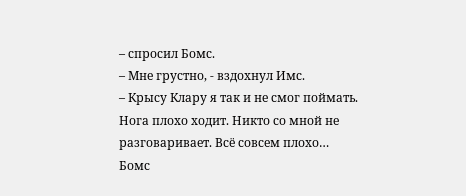– спросил Бомс.
– Мне грустно, - вздохнул Имс.
– Крысу Клару я так и не смог поймать. Нога плохо ходит. Никто со мной не разговаривает. Всё совсем плохо…
Бомс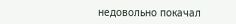недовольно покачал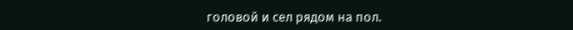головой и сел рядом на пол.